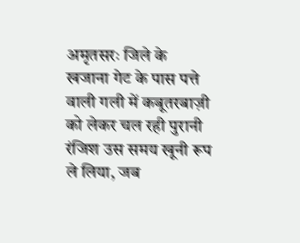अमृतसरः जिले के खजाना गेट के पास पत्ते वाली गली में कबूतरबाज़ी को लेकर चल रही पुरानी रंजिश उस समय खूनी रूप ले लिया, जब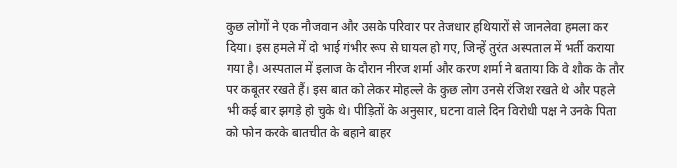कुछ लोगों ने एक नौजवान और उसके परिवार पर तेजधार हथियारों से जानलेवा हमला कर दिया। इस हमले में दो भाई गंभीर रूप से घायल हो गए, जिन्हें तुरंत अस्पताल में भर्ती कराया गया है। अस्पताल में इलाज के दौरान नीरज शर्मा और करण शर्मा ने बताया कि वे शौक के तौर पर कबूतर रखते हैं। इस बात को लेकर मोहल्ले के कुछ लोग उनसे रंजिश रखते थे और पहले भी कई बार झगड़े हो चुके थे। पीड़ितों के अनुसार, घटना वाले दिन विरोधी पक्ष ने उनके पिता को फोन करके बातचीत के बहाने बाहर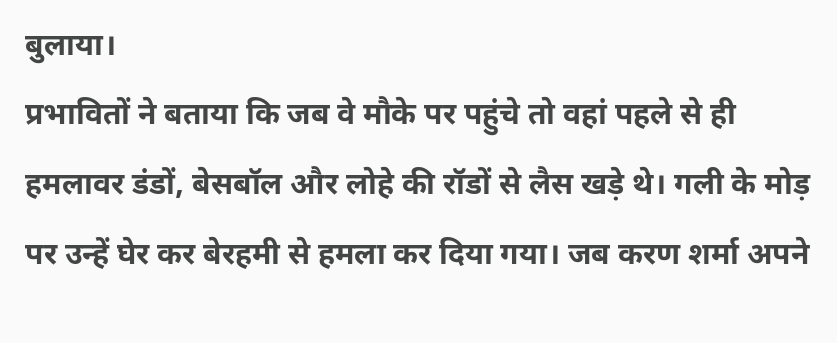बुलाया।
प्रभावितों ने बताया कि जब वे मौके पर पहुंचे तो वहां पहले से ही हमलावर डंडों, बेसबॉल और लोहे की रॉडों से लैस खड़े थे। गली के मोड़ पर उन्हें घेर कर बेरहमी से हमला कर दिया गया। जब करण शर्मा अपने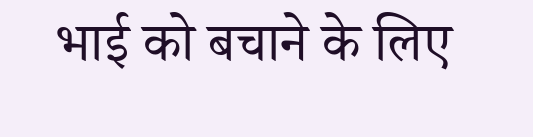भाई को बचाने के लिए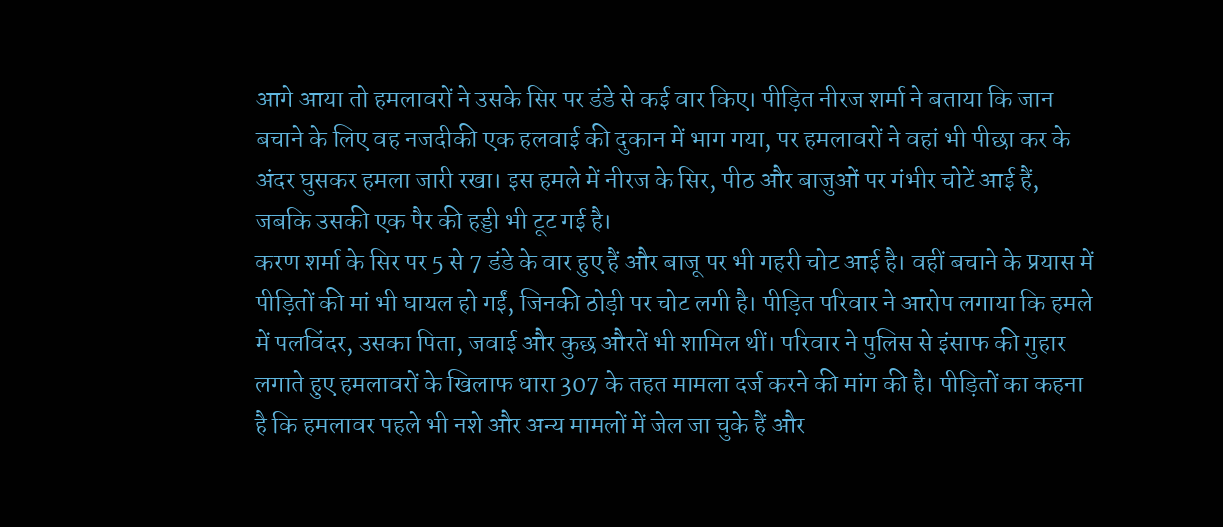आगे आया तो हमलावरों ने उसके सिर पर डंडे से कई वार किए। पीड़ित नीरज शर्मा ने बताया कि जान बचाने के लिए वह नजदीकी एक हलवाई की दुकान में भाग गया, पर हमलावरों ने वहां भी पीछा कर के अंदर घुसकर हमला जारी रखा। इस हमले में नीरज के सिर, पीठ और बाजुओं पर गंभीर चोटें आई हैं, जबकि उसकी एक पैर की हड्डी भी टूट गई है।
करण शर्मा के सिर पर 5 से 7 डंडे के वार हुए हैं और बाजू पर भी गहरी चोट आई है। वहीं बचाने के प्रयास में पीड़ितों की मां भी घायल हो गईं, जिनकी ठोड़ी पर चोट लगी है। पीड़ित परिवार ने आरोप लगाया कि हमले में पलविंदर, उसका पिता, जवाई और कुछ औरतें भी शामिल थीं। परिवार ने पुलिस से इंसाफ की गुहार लगाते हुए हमलावरों के खिलाफ धारा 307 के तहत मामला दर्ज करने की मांग की है। पीड़ितों का कहना है कि हमलावर पहले भी नशे और अन्य मामलों में जेल जा चुके हैं और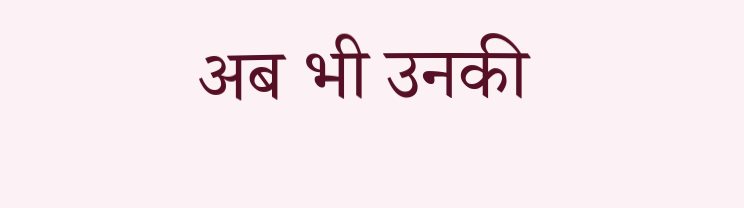अब भी उनकी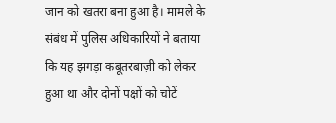जान को खतरा बना हुआ है। मामले के संबंध में पुलिस अधिकारियों ने बताया कि यह झगड़ा कबूतरबाज़ी को लेकर हुआ था और दोनों पक्षों को चोटें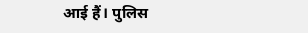आई हैं। पुलिस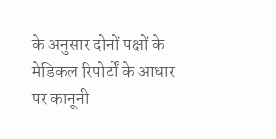के अनुसार दोनों पक्षों के मेडिकल रिपोर्टों के आधार पर कानूनी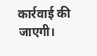कार्रवाई की जाएगी।